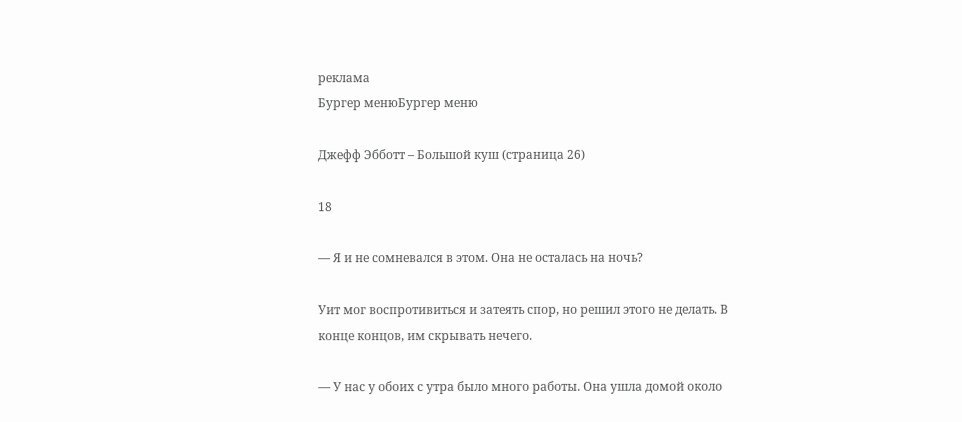реклама
Бургер менюБургер меню

Джефф Эбботт – Большой куш (страница 26)

18

— Я и не сомневался в этом. Она не осталась на ночь?

Уит мог воспротивиться и затеять спор, но решил этого не делать. В конце концов, им скрывать нечего.

— У нас у обоих с утра было много работы. Она ушла домой около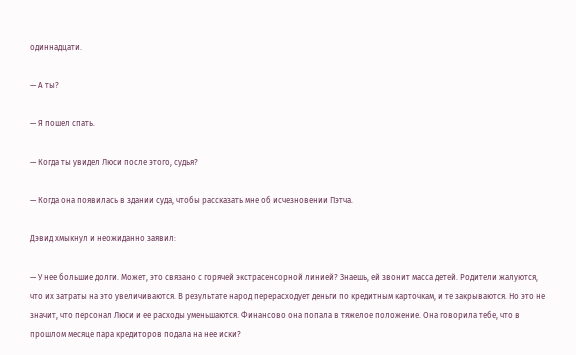одиннадцати.

— А ты?

— Я пошел спать.

— Когда ты увидел Люси после этого, судья?

— Когда она появилась в здании суда, чтобы рассказать мне об исчезновении Пэтча.

Дэвид хмыкнул и неожиданно заявил:

— У нее большие долги. Может, это связано с горячей экстрасенсорной линией? Знаешь, ей звонит масса детей. Родители жалуются, что их затраты на это увеличиваются. В результате народ перерасходует деньги по кредитным карточкам, и те закрываются. Но это не значит, что персонал Люси и ее расходы уменьшаются. Финансово она попала в тяжелое положение. Она говорила тебе, что в прошлом месяце пара кредиторов подала на нее иски?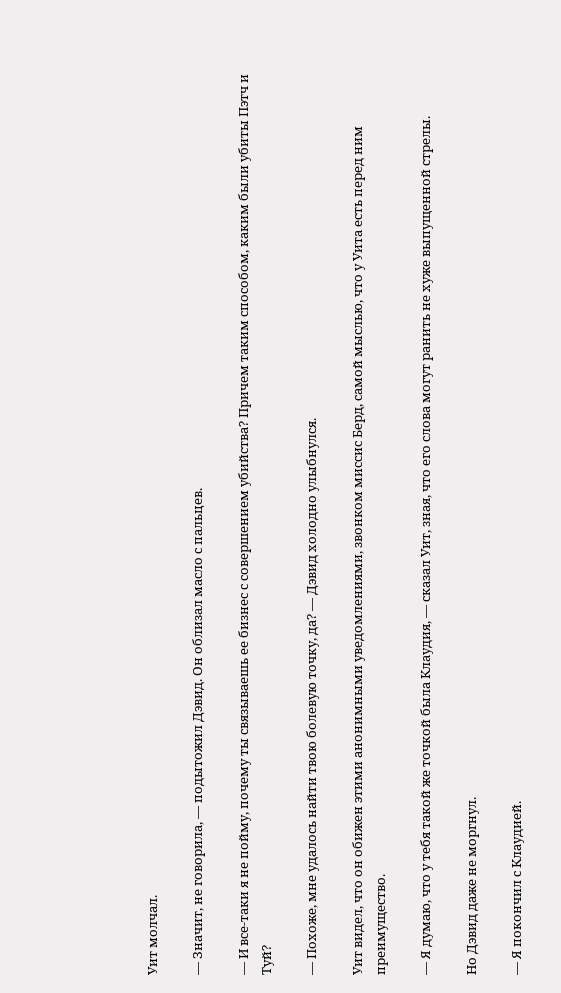Уит молчал.

— Значит, не говорила, — подытожил Дэвид. Он облизал масло с пальцев.

— И все-таки я не пойму, почему ты связываешь ее бизнес с совершением убийства? Причем таким способом, каким были убиты Пэтч и Туй?

— Похоже, мне удалось найти твою болевую точку, да? — Дэвид холодно улыбнулся.

Уит видел, что он обижен этими анонимными уведомлениями, звонком миссис Берд, самой мыслью, что у Уита есть перед ним преимущество.

— Я думаю, что у тебя такой же точкой была Клаудия, — сказал Уит, зная, что его слова могут ранить не хуже выпущенной стрелы.

Но Дэвид даже не моргнул.

— Я покончил с Клаудией.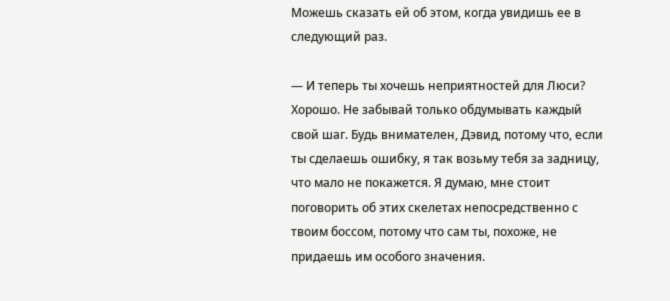Можешь сказать ей об этом, когда увидишь ее в следующий раз.

— И теперь ты хочешь неприятностей для Люси? Хорошо. Не забывай только обдумывать каждый свой шаг. Будь внимателен, Дэвид, потому что, если ты сделаешь ошибку, я так возьму тебя за задницу, что мало не покажется. Я думаю, мне стоит поговорить об этих скелетах непосредственно с твоим боссом, потому что сам ты, похоже, не придаешь им особого значения.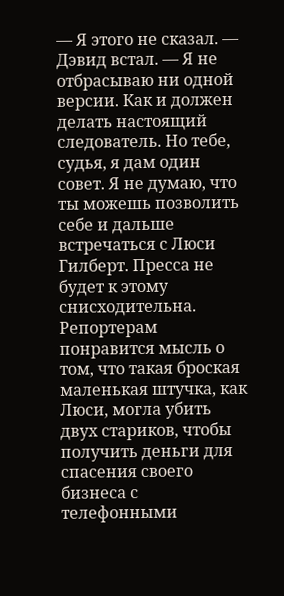— Я этого не сказал. — Дэвид встал. — Я не отбрасываю ни одной версии. Как и должен делать настоящий следователь. Но тебе, судья, я дам один совет. Я не думаю, что ты можешь позволить себе и дальше встречаться с Люси Гилберт. Пресса не будет к этому снисходительна. Репортерам понравится мысль о том, что такая броская маленькая штучка, как Люси, могла убить двух стариков, чтобы получить деньги для спасения своего бизнеса с телефонными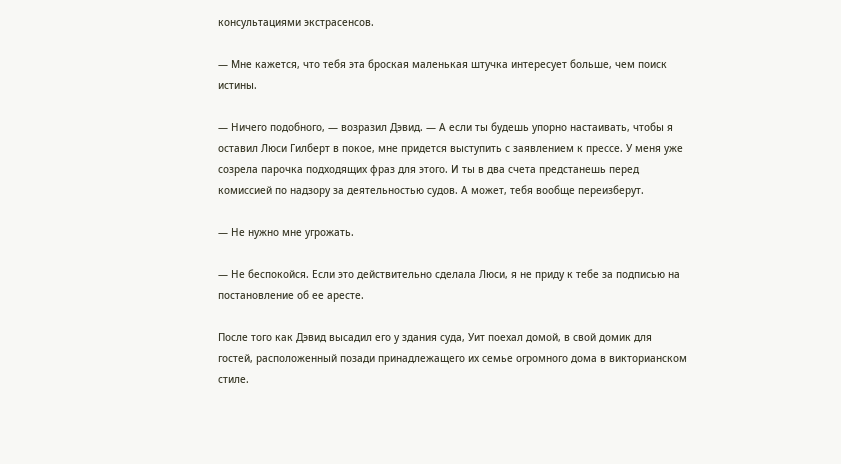консультациями экстрасенсов.

— Мне кажется, что тебя эта броская маленькая штучка интересует больше, чем поиск истины.

— Ничего подобного, — возразил Дэвид. — А если ты будешь упорно настаивать, чтобы я оставил Люси Гилберт в покое, мне придется выступить с заявлением к прессе. У меня уже созрела парочка подходящих фраз для этого. И ты в два счета предстанешь перед комиссией по надзору за деятельностью судов. А может, тебя вообще переизберут.

— Не нужно мне угрожать.

— Не беспокойся. Если это действительно сделала Люси, я не приду к тебе за подписью на постановление об ее аресте.

После того как Дэвид высадил его у здания суда, Уит поехал домой, в свой домик для гостей, расположенный позади принадлежащего их семье огромного дома в викторианском стиле.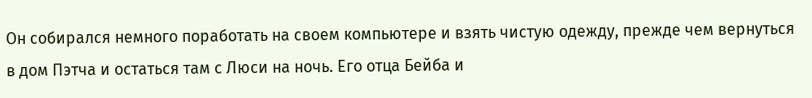Он собирался немного поработать на своем компьютере и взять чистую одежду, прежде чем вернуться в дом Пэтча и остаться там с Люси на ночь. Его отца Бейба и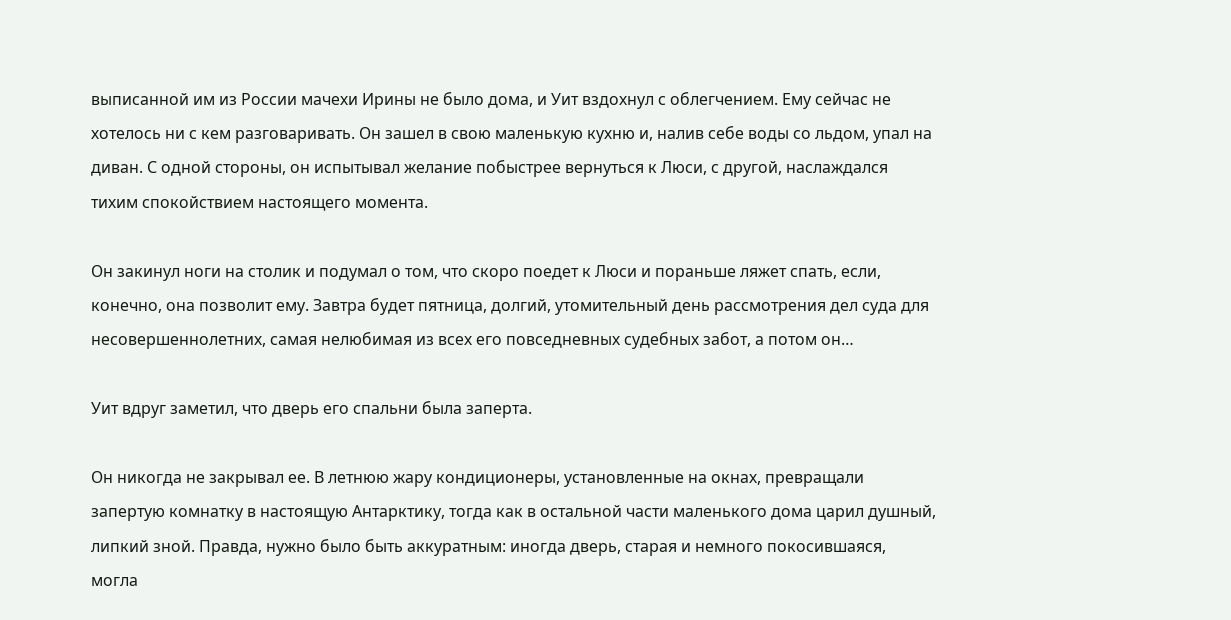выписанной им из России мачехи Ирины не было дома, и Уит вздохнул с облегчением. Ему сейчас не хотелось ни с кем разговаривать. Он зашел в свою маленькую кухню и, налив себе воды со льдом, упал на диван. С одной стороны, он испытывал желание побыстрее вернуться к Люси, с другой, наслаждался тихим спокойствием настоящего момента.

Он закинул ноги на столик и подумал о том, что скоро поедет к Люси и пораньше ляжет спать, если, конечно, она позволит ему. Завтра будет пятница, долгий, утомительный день рассмотрения дел суда для несовершеннолетних, самая нелюбимая из всех его повседневных судебных забот, а потом он…

Уит вдруг заметил, что дверь его спальни была заперта.

Он никогда не закрывал ее. В летнюю жару кондиционеры, установленные на окнах, превращали запертую комнатку в настоящую Антарктику, тогда как в остальной части маленького дома царил душный, липкий зной. Правда, нужно было быть аккуратным: иногда дверь, старая и немного покосившаяся, могла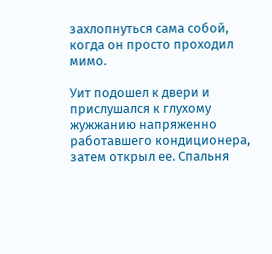захлопнуться сама собой, когда он просто проходил мимо.

Уит подошел к двери и прислушался к глухому жужжанию напряженно работавшего кондиционера, затем открыл ее. Спальня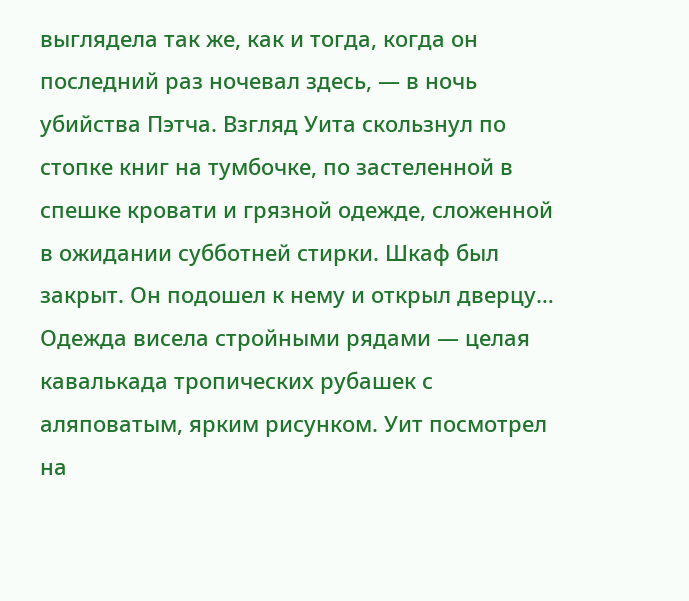выглядела так же, как и тогда, когда он последний раз ночевал здесь, — в ночь убийства Пэтча. Взгляд Уита скользнул по стопке книг на тумбочке, по застеленной в спешке кровати и грязной одежде, сложенной в ожидании субботней стирки. Шкаф был закрыт. Он подошел к нему и открыл дверцу… Одежда висела стройными рядами — целая кавалькада тропических рубашек с аляповатым, ярким рисунком. Уит посмотрел на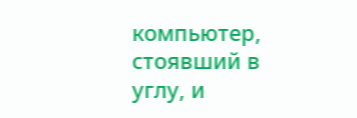компьютер, стоявший в углу, и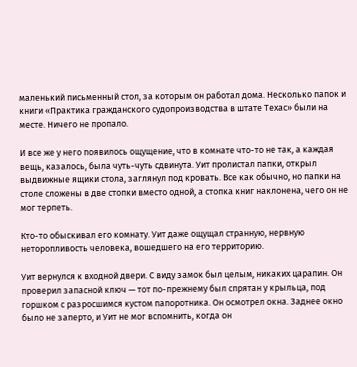маленький письменный стол, за которым он работал дома. Несколько папок и книги «Практика гражданского судопроизводства в штате Техас» были на месте. Ничего не пропало.

И все же у него появилось ощущение, что в комнате что-то не так, а каждая вещь, казалось, была чуть-чуть сдвинута. Уит пролистал папки, открыл выдвижные ящики стола, заглянул под кровать. Все как обычно, но папки на столе сложены в две стопки вместо одной, а стопка книг наклонена, чего он не мог терпеть.

Кто-то обыскивал его комнату. Уит даже ощущал странную, нервную неторопливость человека, вошедшего на его территорию.

Уит вернулся к входной двери. С виду замок был целым, никаких царапин. Он проверил запасной ключ — тот по-прежнему был спрятан у крыльца, под горшком с разросшимся кустом папоротника. Он осмотрел окна. Заднее окно было не заперто, и Уит не мог вспомнить, когда он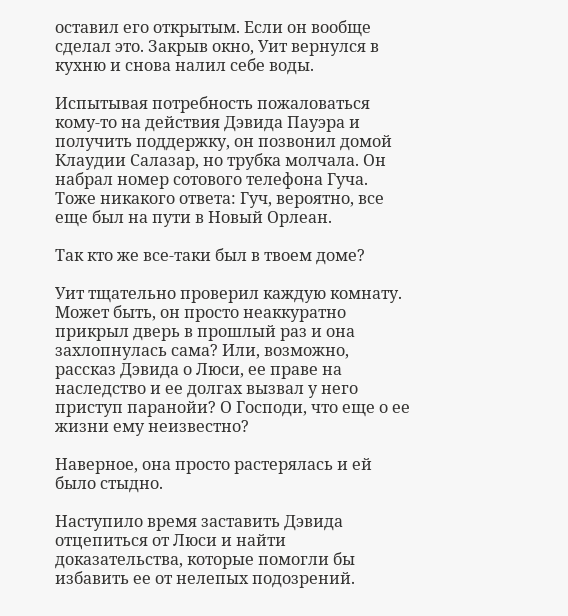оставил его открытым. Если он вообще сделал это. Закрыв окно, Уит вернулся в кухню и снова налил себе воды.

Испытывая потребность пожаловаться кому-то на действия Дэвида Пауэра и получить поддержку, он позвонил домой Клаудии Салазар, но трубка молчала. Он набрал номер сотового телефона Гуча. Тоже никакого ответа: Гуч, вероятно, все еще был на пути в Новый Орлеан.

Так кто же все-таки был в твоем доме?

Уит тщательно проверил каждую комнату. Может быть, он просто неаккуратно прикрыл дверь в прошлый раз и она захлопнулась сама? Или, возможно, рассказ Дэвида о Люси, ее праве на наследство и ее долгах вызвал у него приступ паранойи? О Господи, что еще о ее жизни ему неизвестно?

Наверное, она просто растерялась и ей было стыдно.

Наступило время заставить Дэвида отцепиться от Люси и найти доказательства, которые помогли бы избавить ее от нелепых подозрений.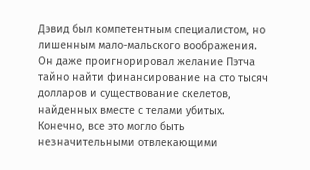Дэвид был компетентным специалистом, но лишенным мало-мальского воображения. Он даже проигнорировал желание Пэтча тайно найти финансирование на сто тысяч долларов и существование скелетов, найденных вместе с телами убитых. Конечно, все это могло быть незначительными отвлекающими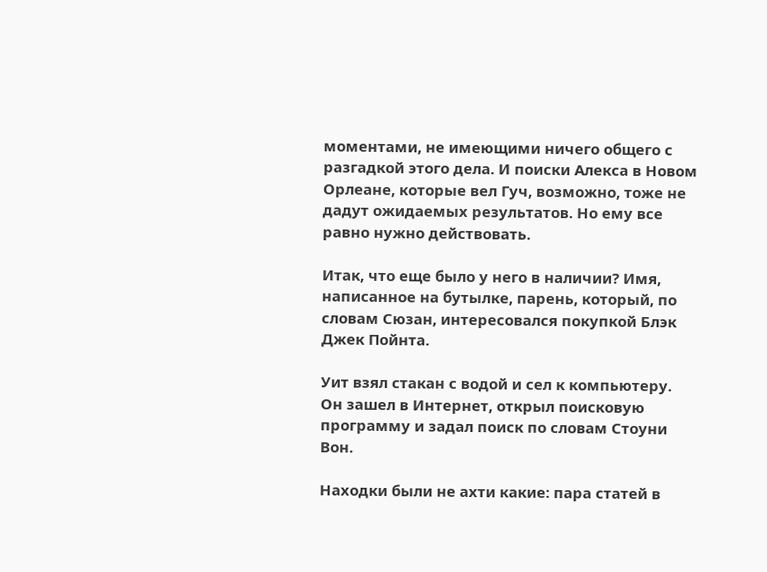моментами, не имеющими ничего общего с разгадкой этого дела. И поиски Алекса в Новом Орлеане, которые вел Гуч, возможно, тоже не дадут ожидаемых результатов. Но ему все равно нужно действовать.

Итак, что еще было у него в наличии? Имя, написанное на бутылке, парень, который, по словам Сюзан, интересовался покупкой Блэк Джек Пойнта.

Уит взял стакан с водой и сел к компьютеру. Он зашел в Интернет, открыл поисковую программу и задал поиск по словам Стоуни Вон.

Находки были не ахти какие: пара статей в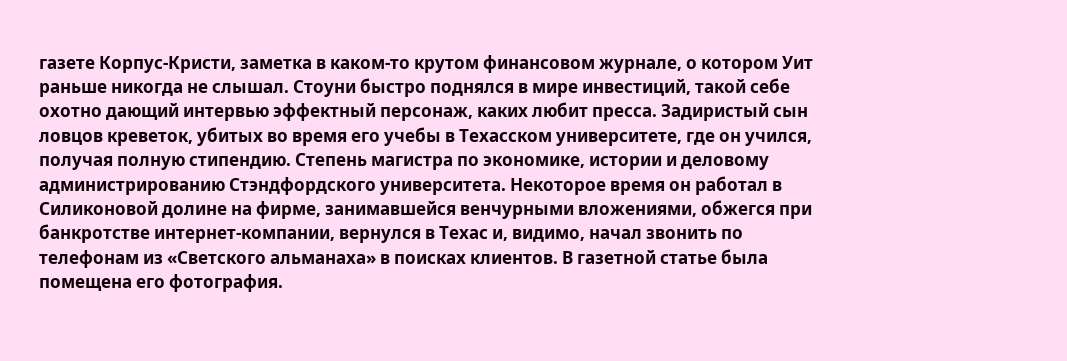газете Корпус-Кристи, заметка в каком-то крутом финансовом журнале, о котором Уит раньше никогда не слышал. Стоуни быстро поднялся в мире инвестиций, такой себе охотно дающий интервью эффектный персонаж, каких любит пресса. Задиристый сын ловцов креветок, убитых во время его учебы в Техасском университете, где он учился, получая полную стипендию. Степень магистра по экономике, истории и деловому администрированию Стэндфордского университета. Некоторое время он работал в Силиконовой долине на фирме, занимавшейся венчурными вложениями, обжегся при банкротстве интернет-компании, вернулся в Техас и, видимо, начал звонить по телефонам из «Светского альманаха» в поисках клиентов. В газетной статье была помещена его фотография.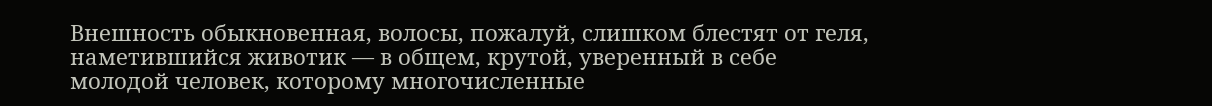Внешность обыкновенная, волосы, пожалуй, слишком блестят от геля, наметившийся животик — в общем, крутой, уверенный в себе молодой человек, которому многочисленные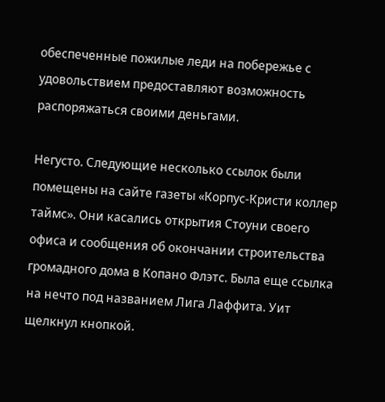обеспеченные пожилые леди на побережье с удовольствием предоставляют возможность распоряжаться своими деньгами.

Негусто. Следующие несколько ссылок были помещены на сайте газеты «Корпус-Кристи коллер таймс». Они касались открытия Стоуни своего офиса и сообщения об окончании строительства громадного дома в Копано Флэтс. Была еще ссылка на нечто под названием Лига Лаффита. Уит щелкнул кнопкой.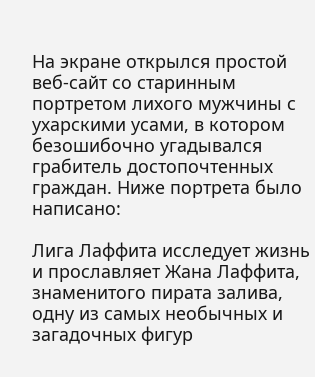На экране открылся простой веб-сайт со старинным портретом лихого мужчины с ухарскими усами, в котором безошибочно угадывался грабитель достопочтенных граждан. Ниже портрета было написано:

Лига Лаффита исследует жизнь и прославляет Жана Лаффита, знаменитого пирата залива, одну из самых необычных и загадочных фигур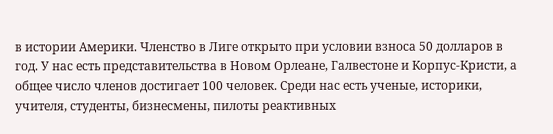в истории Америки. Членство в Лиге открыто при условии взноса 50 долларов в год. У нас есть представительства в Новом Орлеане, Галвестоне и Корпус-Кристи, а общее число членов достигает 100 человек. Среди нас есть ученые, историки, учителя, студенты, бизнесмены, пилоты реактивных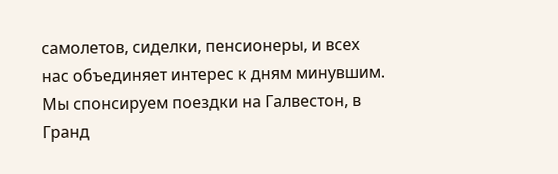самолетов, сиделки, пенсионеры, и всех нас объединяет интерес к дням минувшим. Мы спонсируем поездки на Галвестон, в Гранд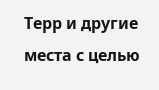Терр и другие места с целью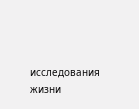исследования жизни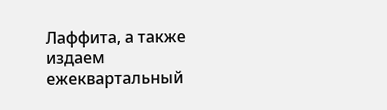Лаффита, а также издаем ежеквартальный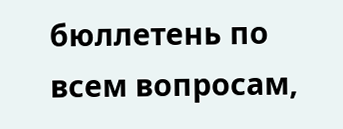бюллетень по всем вопросам,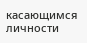касающимся личности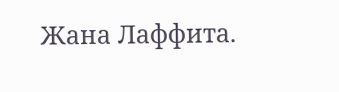Жана Лаффита.